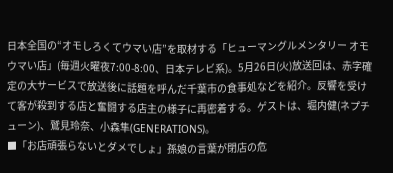日本全国の“オモしろくてウマい店”を取材する「ヒューマングルメンタリー オモウマい店」(毎週火曜夜7:00-8:00、日本テレビ系)。5月26日(火)放送回は、赤字確定の大サービスで放送後に話題を呼んだ千葉市の食事処などを紹介。反響を受けて客が殺到する店と奮闘する店主の様子に再密着する。ゲストは、堀内健(ネプチューン)、鷲見玲奈、小森隼(GENERATIONS)。
■「お店頑張らないとダメでしょ」孫娘の言葉が閉店の危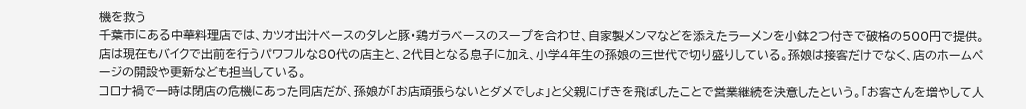機を救う
千葉市にある中華料理店では、カツオ出汁ベースのタレと豚・鶏ガラベースのスープを合わせ、自家製メンマなどを添えたラーメンを小鉢2つ付きで破格の500円で提供。店は現在もバイクで出前を行うパワフルな80代の店主と、2代目となる息子に加え、小学4年生の孫娘の三世代で切り盛りしている。孫娘は接客だけでなく、店のホームページの開設や更新なども担当している。
コロナ禍で一時は閉店の危機にあった同店だが、孫娘が「お店頑張らないとダメでしょ」と父親にげきを飛ばしたことで営業継続を決意したという。「お客さんを増やして人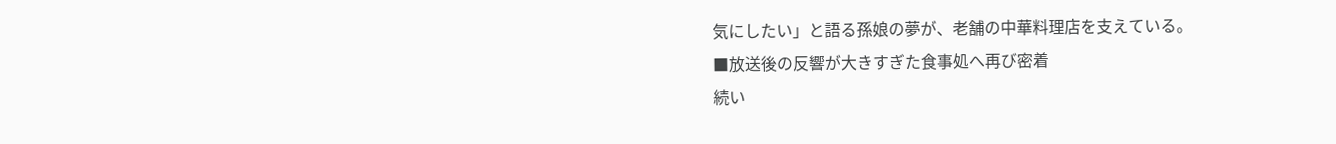気にしたい」と語る孫娘の夢が、老舗の中華料理店を支えている。
■放送後の反響が大きすぎた食事処へ再び密着
続い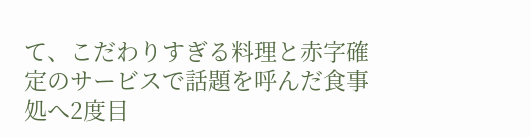て、こだわりすぎる料理と赤字確定のサービスで話題を呼んだ食事処へ2度目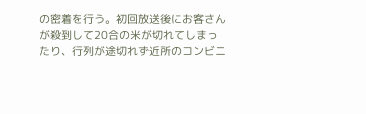の密着を行う。初回放送後にお客さんが殺到して20合の米が切れてしまったり、行列が途切れず近所のコンビニ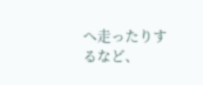へ走ったりするなど、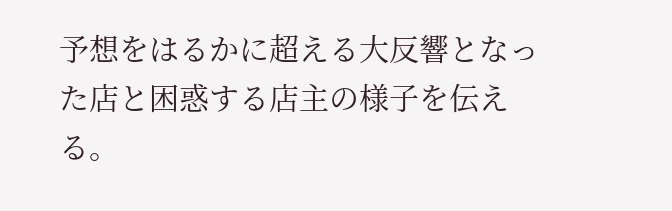予想をはるかに超える大反響となった店と困惑する店主の様子を伝える。